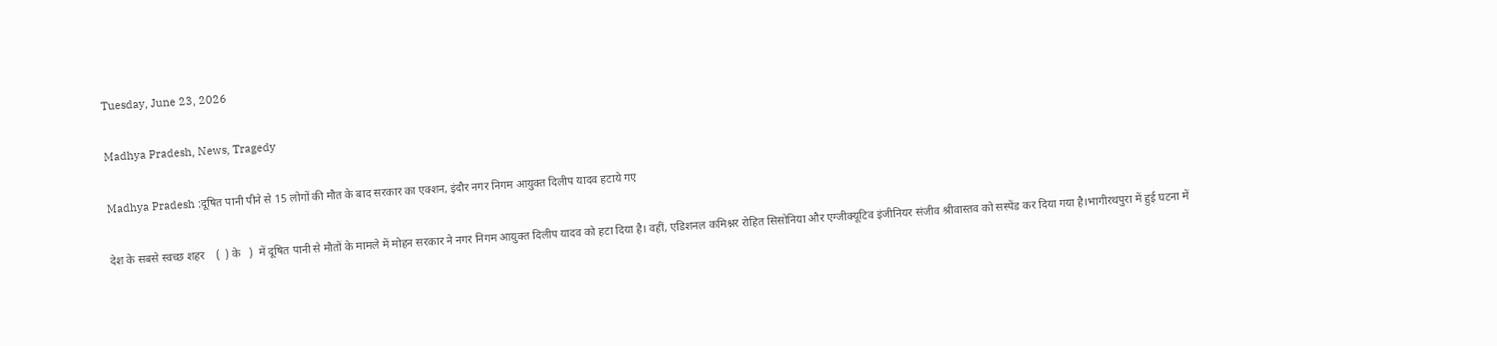Tuesday, June 23, 2026

Madhya Pradesh, News, Tragedy

Madhya Pradesh :दूषित पानी पीने से 15 लोगों की मौत के बाद सरकार का एक्शन, इंदौर नगर निगम आयुक्त दिलीप यादव हटाये गए

देश के सबसे स्वच्छ शहर    (  ) के   )  में दूषित पानी से मौतों के मामले में मोहन सरकार ने नगर निगम आयुक्त दिलीप यादव को हटा दिया है। वहीं, एडिशनल कमिश्नर रोहित सिसोनिया और एग्जीक्यूटिव इंजीनियर संजीव श्रीवास्तव को सस्पेंड कर दिया गया है।भागीरथपुरा में हुई घटना में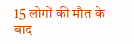15 लोगों की मौत के बाद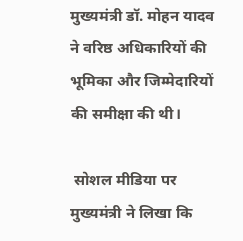मुख्यमंत्री डॉ. मोहन यादव ने वरिष्ठ अधिकारियों की भूमिका और जिम्मेदारियों की समीक्षा की थी।

 सोशल मीडिया पर मुख्यमंत्री ने लिखा कि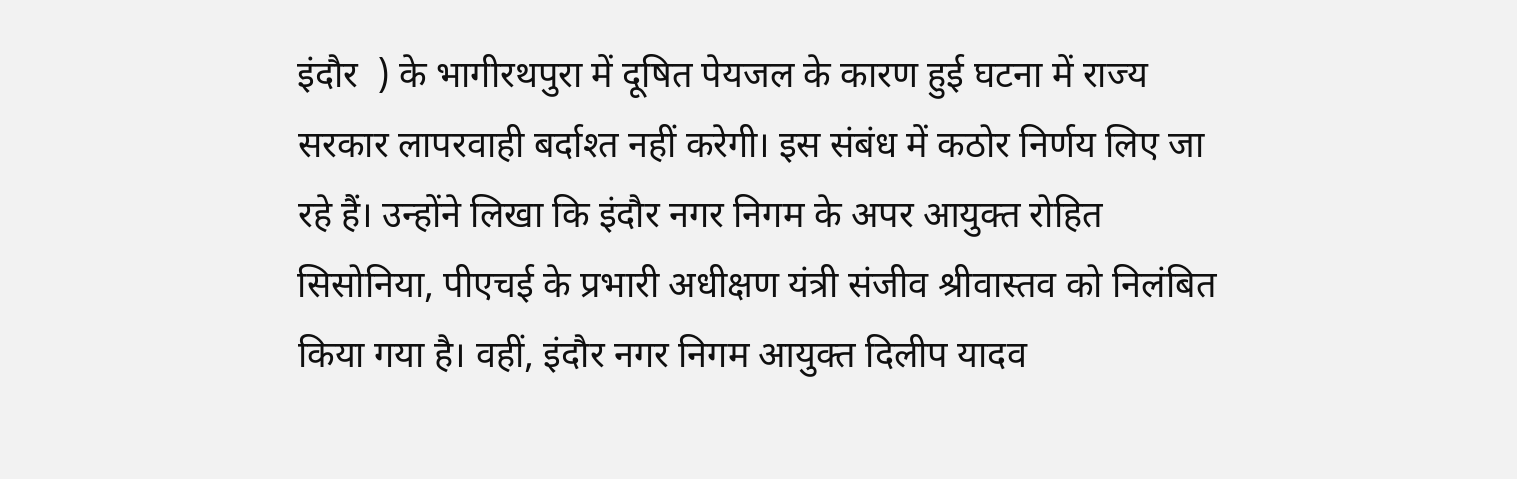इंदौर  ) के भागीरथपुरा में दूषित पेयजल के कारण हुई घटना में राज्य सरकार लापरवाही बर्दाश्त नहीं करेगी। इस संबंध में कठोर निर्णय लिए जा रहे हैं। उन्होंने लिखा कि इंदौर नगर निगम के अपर आयुक्त रोहित सिसोनिया, पीएचई के प्रभारी अधीक्षण यंत्री संजीव श्रीवास्तव को निलंबित किया गया है। वहीं, इंदौर नगर निगम आयुक्त दिलीप यादव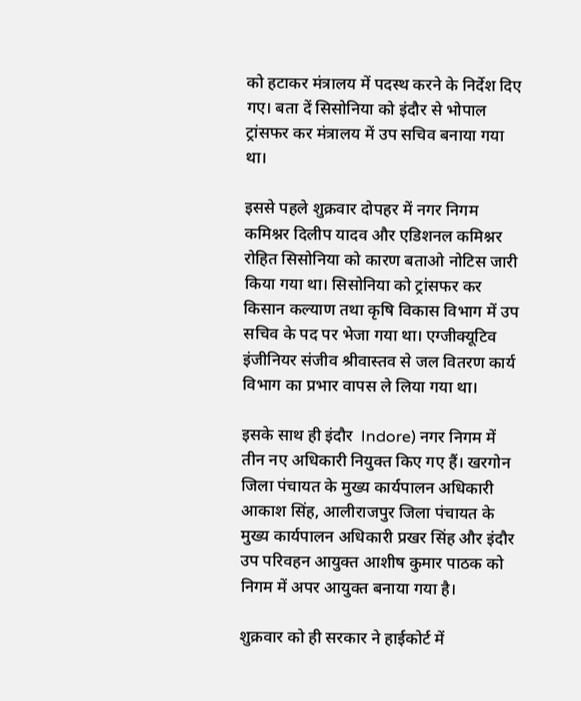को हटाकर मंत्रालय में पदस्थ करने के निर्देश दिए गए। बता दें सिसोनिया को इंदौर से भोपाल ट्रांसफर कर मंत्रालय में उप सचिव बनाया गया था।

इससे पहले शुक्रवार दोपहर में नगर निगम कमिश्नर दिलीप यादव और एडिशनल कमिश्नर रोहित सिसोनिया को कारण बताओ नोटिस जारी किया गया था। सिसोनिया को ट्रांसफर कर किसान कल्याण तथा कृषि विकास विभाग में उप सचिव के पद पर भेजा गया था। एग्जीक्यूटिव इंजीनियर संजीव श्रीवास्तव से जल वितरण कार्य विभाग का प्रभार वापस ले लिया गया था।

इसके साथ ही इंदौर  Indore) नगर निगम में तीन नए अधिकारी नियुक्त किए गए हैं। खरगोन जिला पंचायत के मुख्य कार्यपालन अधिकारी आकाश सिंह, आलीराजपुर जिला पंचायत के मुख्य कार्यपालन अधिकारी प्रखर सिंह और इंदौर उप परिवहन आयुक्त आशीष कुमार पाठक को निगम में अपर आयुक्त बनाया गया है।

शुक्रवार को ही सरकार ने हाईकोर्ट में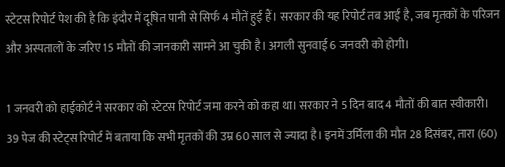स्टेटस रिपोर्ट पेश की है कि इंदौर में दूषित पानी से सिर्फ 4 मौतें हुई हैं। सरकार की यह रिपोर्ट तब आई है, जब मृतकों के परिजन और अस्पतालों के जरिए 15 मौतों की जानकारी सामने आ चुकी है। अगली सुनवाई 6 जनवरी को होगी।

1 जनवरी को हाईकोर्ट ने सरकार को स्टेटस रिपोर्ट जमा करने को कहा था। सरकार ने 5 दिन बाद 4 मौतों की बात स्वीकारी। 39 पेज की स्टेट्स रिपोर्ट में बताया कि सभी मृतकों की उम्र 60 साल से ज्यादा है। इनमें उर्मिला की मौत 28 दिसंबर, तारा (60)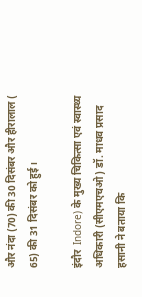और नंदा (70) की 30 दिसंबर और हीरालाल ( 65) की 31 दिसंबर को हुई।

इंदौर  Indore) के मुख्य चिकित्सा एवं स्वास्थ्य अधिकारी (सीएमएचओ) डॉ. माधव प्रसाद हसानी ने बताया कि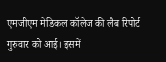एमजीएम मेडिकल कॉलेज की लैब रिपोर्ट गुरुवार को आई। इसमें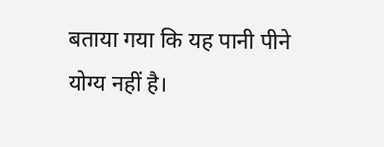बताया गया कि यह पानी पीने योग्य नहीं है।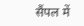सैंपल में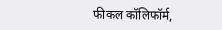फीकल कॉलिफॉर्म,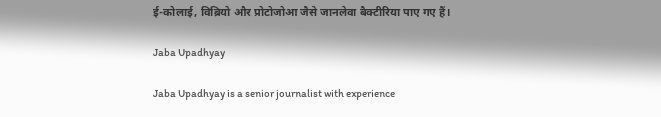ई-कोलाई, विब्रियो और प्रोटोजोआ जैसे जानलेवा बैक्टीरिया पाए गए हैं।

Jaba Upadhyay

Jaba Upadhyay is a senior journalist with experience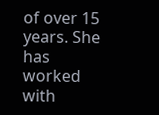of over 15 years. She has worked with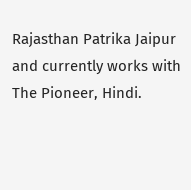Rajasthan Patrika Jaipur and currently works with The Pioneer, Hindi.